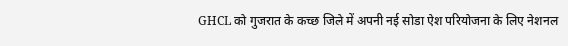GHCL को गुजरात के कच्छ जिले में अपनी नई सोडा ऐश परियोजना के लिए नेशनल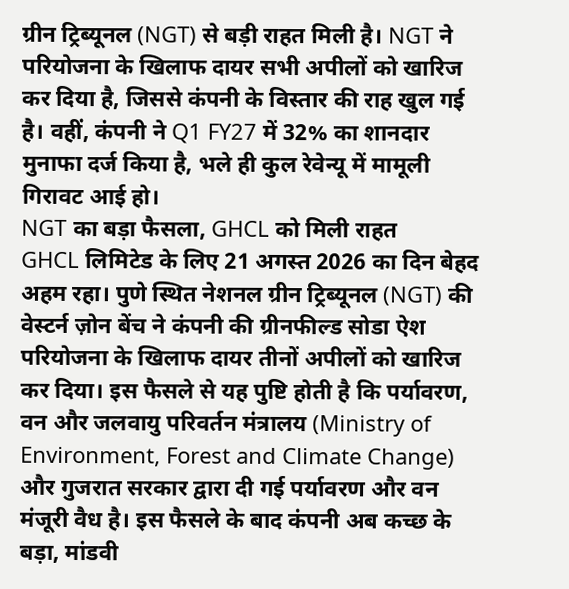ग्रीन ट्रिब्यूनल (NGT) से बड़ी राहत मिली है। NGT ने परियोजना के खिलाफ दायर सभी अपीलों को खारिज कर दिया है, जिससे कंपनी के विस्तार की राह खुल गई है। वहीं, कंपनी ने Q1 FY27 में 32% का शानदार मुनाफा दर्ज किया है, भले ही कुल रेवेन्यू में मामूली गिरावट आई हो।
NGT का बड़ा फैसला, GHCL को मिली राहत
GHCL लिमिटेड के लिए 21 अगस्त 2026 का दिन बेहद अहम रहा। पुणे स्थित नेशनल ग्रीन ट्रिब्यूनल (NGT) की वेस्टर्न ज़ोन बेंच ने कंपनी की ग्रीनफील्ड सोडा ऐश परियोजना के खिलाफ दायर तीनों अपीलों को खारिज कर दिया। इस फैसले से यह पुष्टि होती है कि पर्यावरण, वन और जलवायु परिवर्तन मंत्रालय (Ministry of Environment, Forest and Climate Change) और गुजरात सरकार द्वारा दी गई पर्यावरण और वन मंजूरी वैध है। इस फैसले के बाद कंपनी अब कच्छ के बड़ा, मांडवी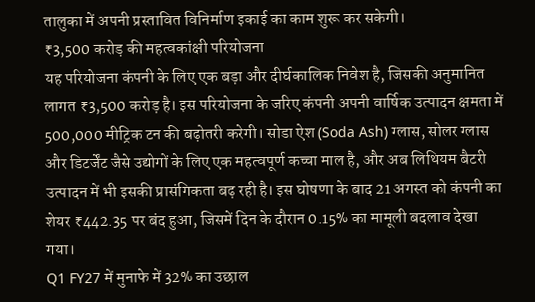तालुका में अपनी प्रस्तावित विनिर्माण इकाई का काम शुरू कर सकेगी।
₹3,500 करोड़ की महत्वकांक्षी परियोजना
यह परियोजना कंपनी के लिए एक बड़ा और दीर्घकालिक निवेश है, जिसकी अनुमानित लागत ₹3,500 करोड़ है। इस परियोजना के जरिए कंपनी अपनी वार्षिक उत्पादन क्षमता में 500,000 मीट्रिक टन की बढ़ोतरी करेगी। सोडा ऐश (Soda Ash) ग्लास, सोलर ग्लास और डिटर्जेंट जैसे उद्योगों के लिए एक महत्वपूर्ण कच्चा माल है, और अब लिथियम बैटरी उत्पादन में भी इसकी प्रासंगिकता बढ़ रही है। इस घोषणा के बाद 21 अगस्त को कंपनी का शेयर ₹442.35 पर बंद हुआ, जिसमें दिन के दौरान 0.15% का मामूली बदलाव देखा गया।
Q1 FY27 में मुनाफे में 32% का उछाल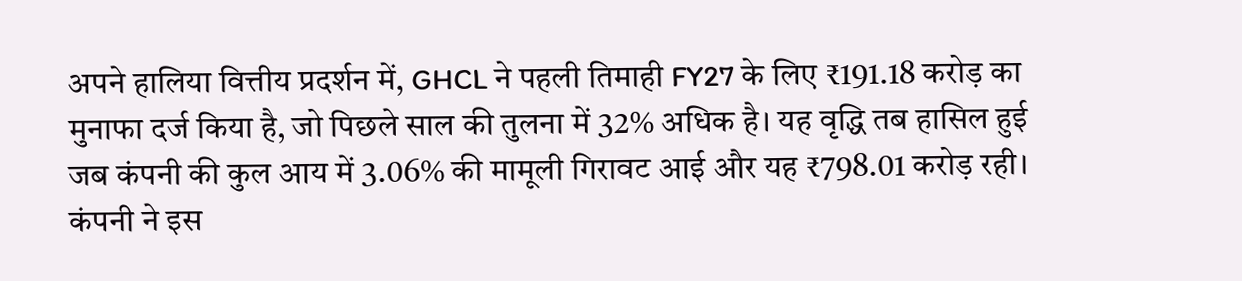अपने हालिया वित्तीय प्रदर्शन में, GHCL ने पहली तिमाही FY27 के लिए ₹191.18 करोड़ का मुनाफा दर्ज किया है, जो पिछले साल की तुलना में 32% अधिक है। यह वृद्धि तब हासिल हुई जब कंपनी की कुल आय में 3.06% की मामूली गिरावट आई और यह ₹798.01 करोड़ रही। कंपनी ने इस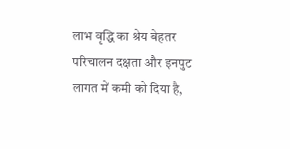लाभ वृद्धि का श्रेय बेहतर परिचालन दक्षता और इनपुट लागत में कमी को दिया है,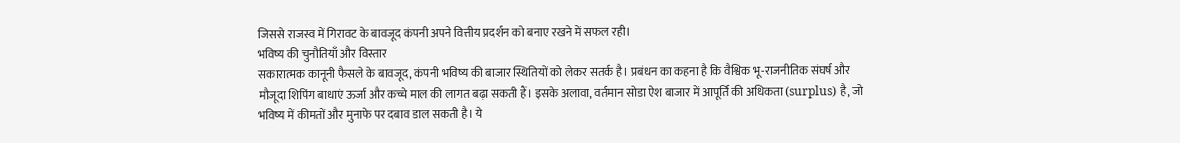जिससे राजस्व में गिरावट के बावजूद कंपनी अपने वित्तीय प्रदर्शन को बनाए रखने में सफल रही।
भविष्य की चुनौतियाँ और विस्तार
सकारात्मक कानूनी फैसले के बावजूद, कंपनी भविष्य की बाजार स्थितियों को लेकर सतर्क है। प्रबंधन का कहना है कि वैश्विक भू-राजनीतिक संघर्ष और मौजूदा शिपिंग बाधाएं ऊर्जा और कच्चे माल की लागत बढ़ा सकती हैं। इसके अलावा, वर्तमान सोडा ऐश बाजार में आपूर्ति की अधिकता (surplus) है, जो भविष्य में कीमतों और मुनाफे पर दबाव डाल सकती है। ये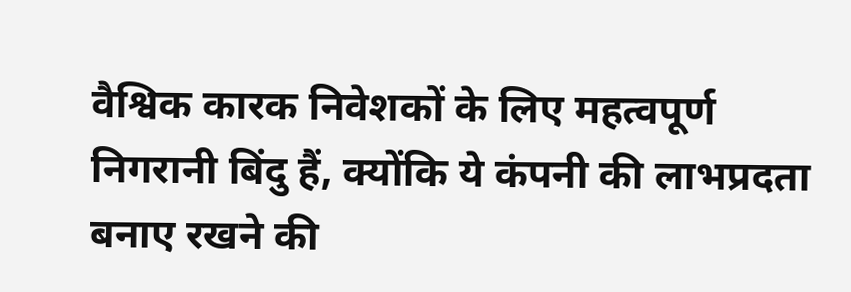वैश्विक कारक निवेशकों के लिए महत्वपूर्ण निगरानी बिंदु हैं, क्योंकि ये कंपनी की लाभप्रदता बनाए रखने की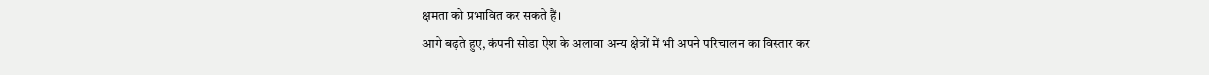क्षमता को प्रभावित कर सकते हैं।
आगे बढ़ते हुए, कंपनी सोडा ऐश के अलावा अन्य क्षेत्रों में भी अपने परिचालन का विस्तार कर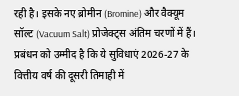रही है। इसके नए ब्रोमीन (Bromine) और वैक्यूम सॉल्ट (Vacuum Salt) प्रोजेक्ट्स अंतिम चरणों में हैं। प्रबंधन को उम्मीद है कि ये सुविधाएं 2026-27 के वित्तीय वर्ष की दूसरी तिमाही में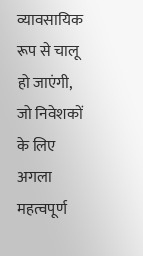व्यावसायिक रूप से चालू हो जाएंगी, जो निवेशकों के लिए अगला महत्वपूर्ण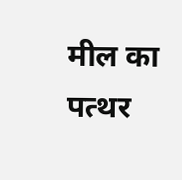मील का पत्थर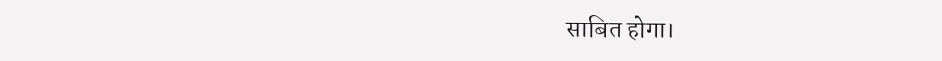साबित होगा।